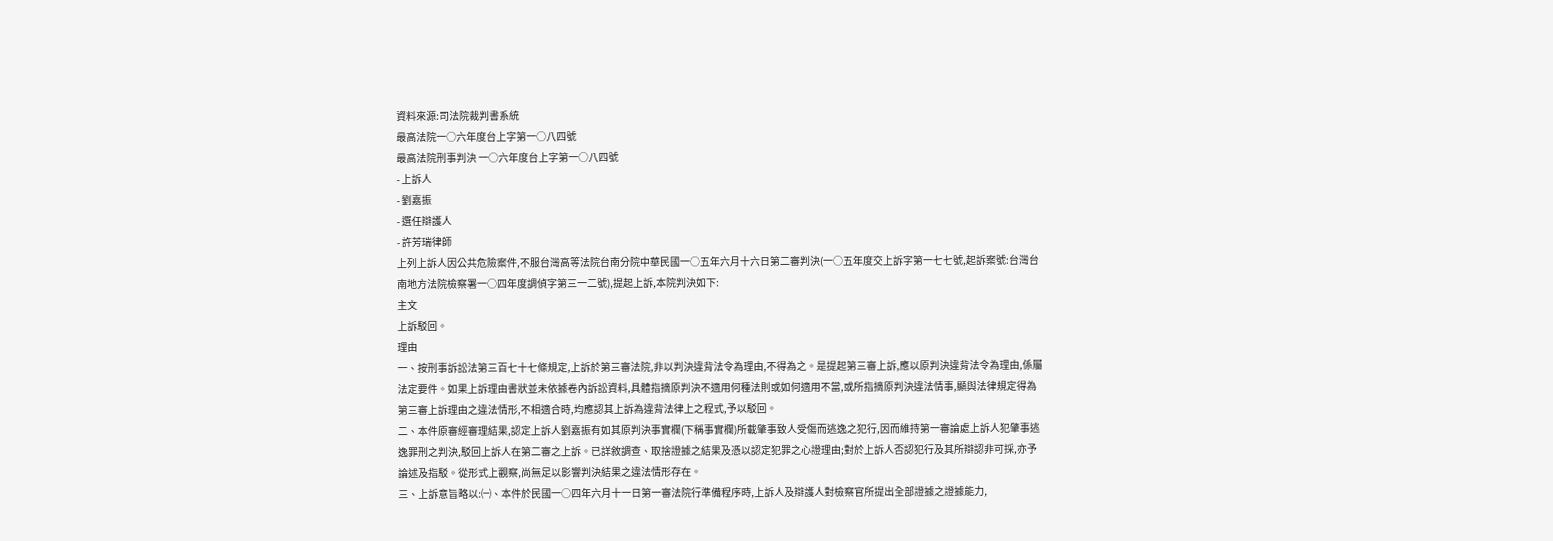資料來源:司法院裁判書系統
最高法院一○六年度台上字第一○八四號
最高法院刑事判決 一○六年度台上字第一○八四號
- 上訴人
- 劉嘉振
- 選任辯護人
- 許芳瑞律師
上列上訴人因公共危險案件,不服台灣高等法院台南分院中華民國一○五年六月十六日第二審判決(一○五年度交上訴字第一七七號,起訴案號:台灣台南地方法院檢察署一○四年度調偵字第三一二號),提起上訴,本院判決如下:
主文
上訴駁回。
理由
一、按刑事訴訟法第三百七十七條規定,上訴於第三審法院,非以判決違背法令為理由,不得為之。是提起第三審上訴,應以原判決違背法令為理由,係屬法定要件。如果上訴理由書狀並未依據卷內訴訟資料,具體指摘原判決不適用何種法則或如何適用不當,或所指摘原判決違法情事,顯與法律規定得為第三審上訴理由之違法情形,不相適合時,均應認其上訴為違背法律上之程式,予以駁回。
二、本件原審經審理結果,認定上訴人劉嘉振有如其原判決事實欄(下稱事實欄)所載肇事致人受傷而逃逸之犯行,因而維持第一審論處上訴人犯肇事逃逸罪刑之判決,駁回上訴人在第二審之上訴。已詳敘調查、取捨證據之結果及憑以認定犯罪之心證理由;對於上訴人否認犯行及其所辯認非可採,亦予論述及指駁。從形式上觀察,尚無足以影響判決結果之違法情形存在。
三、上訴意旨略以:㈠、本件於民國一○四年六月十一日第一審法院行準備程序時,上訴人及辯護人對檢察官所提出全部證據之證據能力,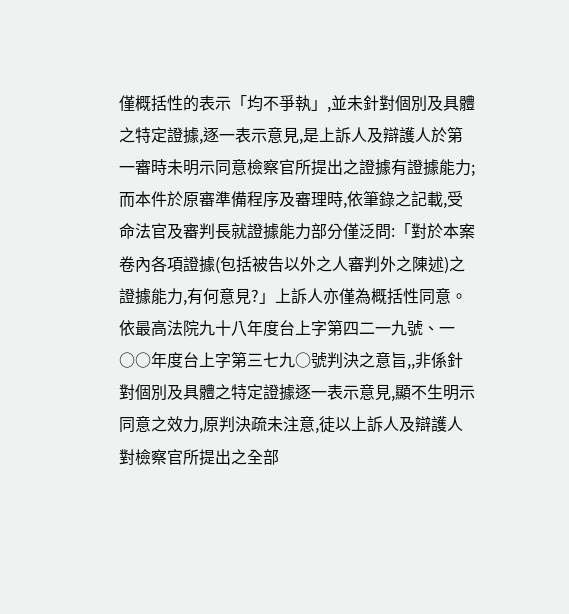僅概括性的表示「均不爭執」,並未針對個別及具體之特定證據,逐一表示意見,是上訴人及辯護人於第一審時未明示同意檢察官所提出之證據有證據能力;而本件於原審準備程序及審理時,依筆錄之記載,受命法官及審判長就證據能力部分僅泛問:「對於本案卷內各項證據(包括被告以外之人審判外之陳述)之證據能力,有何意見?」上訴人亦僅為概括性同意。依最高法院九十八年度台上字第四二一九號、一○○年度台上字第三七九○號判決之意旨,,非係針對個別及具體之特定證據逐一表示意見,顯不生明示同意之效力,原判決疏未注意,徒以上訴人及辯護人對檢察官所提出之全部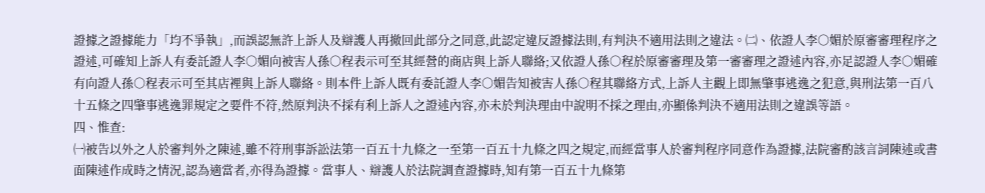證據之證據能力「均不爭執」,而誤認無許上訴人及辯護人再撤回此部分之同意,此認定違反證據法則,有判決不適用法則之違法。㈡、依證人李○媚於原審審理程序之證述,可確知上訴人有委託證人李○媚向被害人孫○程表示可至其經營的商店與上訴人聯絡;又依證人孫○程於原審審理及第一審審理之證述內容,亦足認證人李○媚確有向證人孫○程表示可至其店裡與上訴人聯絡。則本件上訴人既有委託證人李○媚告知被害人孫○程其聯絡方式,上訴人主觀上即無肇事逃逸之犯意,與刑法第一百八十五條之四肇事逃逸罪規定之要件不符,然原判決不採有利上訴人之證述內容,亦未於判決理由中說明不採之理由,亦顯係判決不適用法則之違誤等語。
四、惟查:
㈠被告以外之人於審判外之陳述,雖不符刑事訴訟法第一百五十九條之一至第一百五十九條之四之規定,而經當事人於審判程序同意作為證據,法院審酌該言詞陳述或書面陳述作成時之情況,認為適當者,亦得為證據。當事人、辯護人於法院調查證據時,知有第一百五十九條第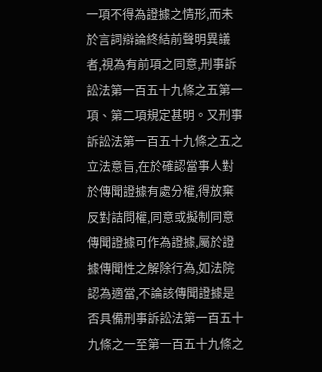一項不得為證據之情形,而未於言詞辯論終結前聲明異議者,視為有前項之同意,刑事訴訟法第一百五十九條之五第一項、第二項規定甚明。又刑事訴訟法第一百五十九條之五之立法意旨,在於確認當事人對於傳聞證據有處分權,得放棄反對詰問權,同意或擬制同意傳聞證據可作為證據,屬於證據傳聞性之解除行為,如法院認為適當,不論該傳聞證據是否具備刑事訴訟法第一百五十九條之一至第一百五十九條之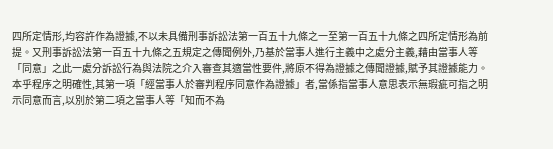四所定情形,均容許作為證據,不以未具備刑事訴訟法第一百五十九條之一至第一百五十九條之四所定情形為前提。又刑事訴訟法第一百五十九條之五規定之傳聞例外,乃基於當事人進行主義中之處分主義,藉由當事人等「同意」之此一處分訴訟行為與法院之介入審查其適當性要件,將原不得為證據之傳聞證據,賦予其證據能力。本乎程序之明確性,其第一項「經當事人於審判程序同意作為證據」者,當係指當事人意思表示無瑕疵可指之明示同意而言,以別於第二項之當事人等「知而不為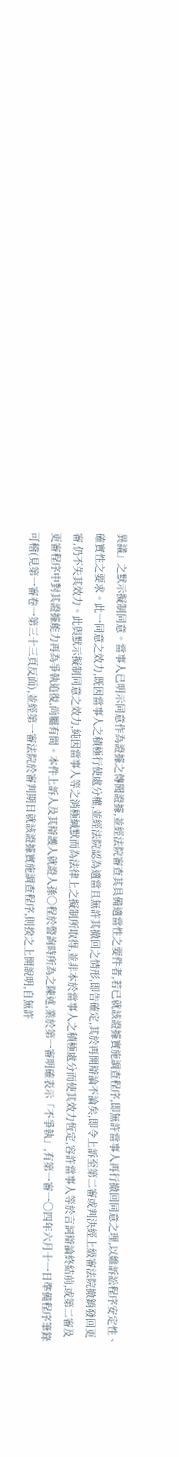異議」之默示擬制同意。當事人已明示同意作為證據之傳聞證據,並經法院審查其具備適當性之要件者,若已就該證據實施調查程序,即無許當事人再行撤回同意之理,以維訴訟程序安定性、確實性之要求。此一同意之效力,既因當事人之積極行使處分權,並經法院認為適當且無許其撤回之情形,即告確定,其於再開辯論不論矣,即令上訴至第二審或判決經上級審法院撤銷發回更審,仍不失其效力。此與默示擬制同意之效力,純因當事人等之消極緘默而為法律上之擬制所取得,並非本於當事人之積極處分而使其效力恆定,容許當事人等於言詞辯論終結前,或第二審及更審程序中對其證據能力再為爭執追復,尚屬有間。本件上訴人及其辯護人就證人孫○程於警詢時所為之陳述,業於第一審明確表示「不爭執」,有第一審一○四年六月十一日準備程序筆錄可稽(見第一審卷一第三十三頁反面),並經第一審法院於審判期日就該證據實施調查程序,則揆之上開說明,自無許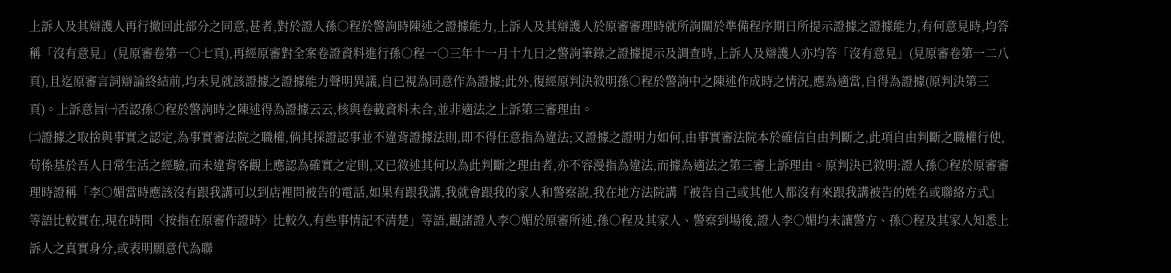上訴人及其辯護人再行撤回此部分之同意,甚者,對於證人孫○程於警詢時陳述之證據能力,上訴人及其辯護人於原審審理時就所詢關於準備程序期日所提示證據之證據能力,有何意見時,均答稱「沒有意見」(見原審卷第一○七頁),再經原審對全案卷證資料進行孫○程一○三年十一月十九日之警詢筆錄之證據提示及調查時,上訴人及辯護人亦均答「沒有意見」(見原審卷第一二八頁),且迄原審言詞辯論終結前,均未見就該證據之證據能力聲明異議,自已視為同意作為證據;此外,復經原判決敘明孫○程於警詢中之陳述作成時之情況,應為適當,自得為證據(原判決第三頁)。上訴意旨㈠否認孫○程於警詢時之陳述得為證據云云,核與卷載資料未合,並非適法之上訴第三審理由。
㈡證據之取捨與事實之認定,為事實審法院之職權,倘其採證認事並不違背證據法則,即不得任意指為違法;又證據之證明力如何,由事實審法院本於確信自由判斷之,此項自由判斷之職權行使,苟係基於吾人日常生活之經驗,而未違背客觀上應認為確實之定則,又已敘述其何以為此判斷之理由者,亦不容漫指為違法,而據為適法之第三審上訴理由。原判決已敘明:證人孫○程於原審審理時證稱「李○媚當時應該沒有跟我講可以到店裡問被告的電話,如果有跟我講,我就會跟我的家人和警察說,我在地方法院講『被告自己或其他人都沒有來跟我講被告的姓名或聯絡方式』等語比較實在,現在時間〈按指在原審作證時〉比較久,有些事情記不清楚」等語,觀諸證人李○媚於原審所述,孫○程及其家人、警察到場後,證人李○媚均未讓警方、孫○程及其家人知悉上訴人之真實身分,或表明願意代為聯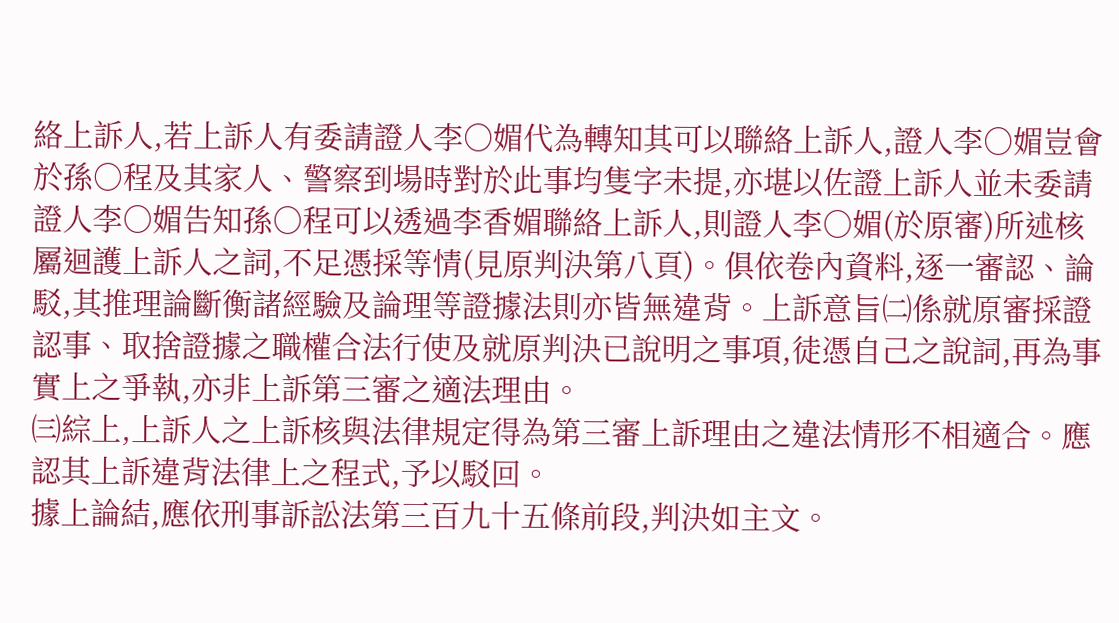絡上訴人,若上訴人有委請證人李○媚代為轉知其可以聯絡上訴人,證人李○媚豈會於孫○程及其家人、警察到場時對於此事均隻字未提,亦堪以佐證上訴人並未委請證人李○媚告知孫○程可以透過李香媚聯絡上訴人,則證人李○媚(於原審)所述核屬迴護上訴人之詞,不足憑採等情(見原判決第八頁)。俱依卷內資料,逐一審認、論駁,其推理論斷衡諸經驗及論理等證據法則亦皆無違背。上訴意旨㈡係就原審採證認事、取捨證據之職權合法行使及就原判決已說明之事項,徒憑自己之說詞,再為事實上之爭執,亦非上訴第三審之適法理由。
㈢綜上,上訴人之上訴核與法律規定得為第三審上訴理由之違法情形不相適合。應認其上訴違背法律上之程式,予以駁回。
據上論結,應依刑事訴訟法第三百九十五條前段,判決如主文。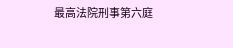最高法院刑事第六庭